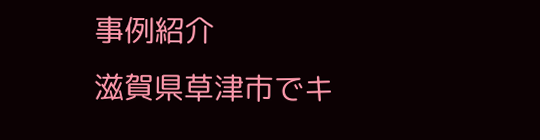事例紹介
滋賀県草津市でキ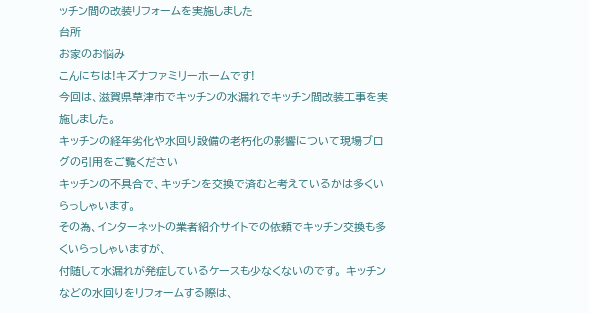ッチン間の改装リフォームを実施しました
台所
お家のお悩み
こんにちは!キズナファミリーホームです!
今回は、滋賀県草津市でキッチンの水漏れでキッチン間改装工事を実施しました。
キッチンの経年劣化や水回り設備の老朽化の影響について現場ブログの引用をご覧ください
キッチンの不具合で、キッチンを交換で済むと考えているかは多くいらっしゃいます。
その為、インターネットの業者紹介サイトでの依頼でキッチン交換も多くいらっしゃいますが、
付随して水漏れが発症しているケースも少なくないのです。 キッチンなどの水回りをリフォームする際は、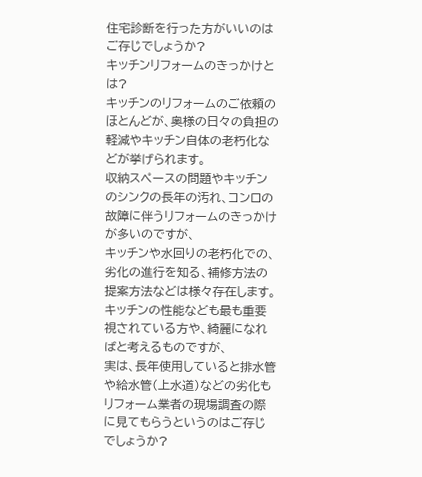住宅診断を行った方がいいのはご存じでしょうか?
キッチンリフォームのきっかけとは?
キッチンのリフォームのご依頼のほとんどが、奥様の日々の負担の軽減やキッチン自体の老朽化などが挙げられます。
収納スペースの問題やキッチンのシンクの長年の汚れ、コンロの故障に伴うリフォームのきっかけが多いのですが、
キッチンや水回りの老朽化での、劣化の進行を知る、補修方法の提案方法などは様々存在します。
キッチンの性能なども最も重要視されている方や、綺麗になればと考えるものですが、
実は、長年使用していると排水管や給水管(上水道)などの劣化もリフォーム業者の現場調査の際に見てもらうというのはご存じでしょうか?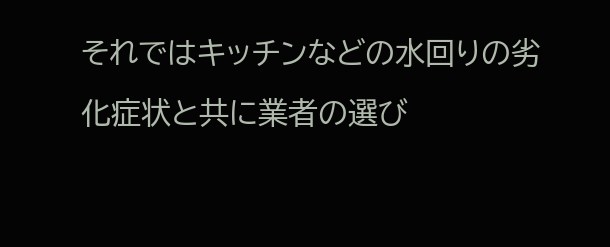それではキッチンなどの水回りの劣化症状と共に業者の選び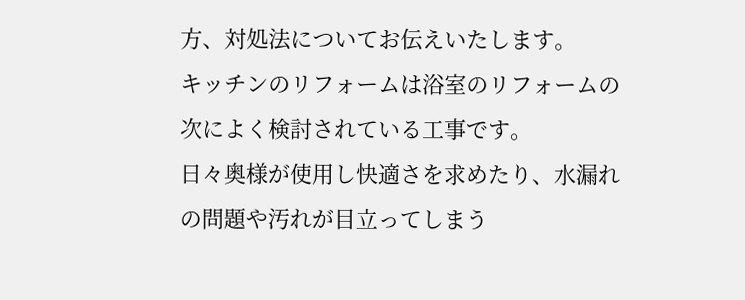方、対処法についてお伝えいたします。
キッチンのリフォームは浴室のリフォームの次によく検討されている工事です。
日々奥様が使用し快適さを求めたり、水漏れの問題や汚れが目立ってしまう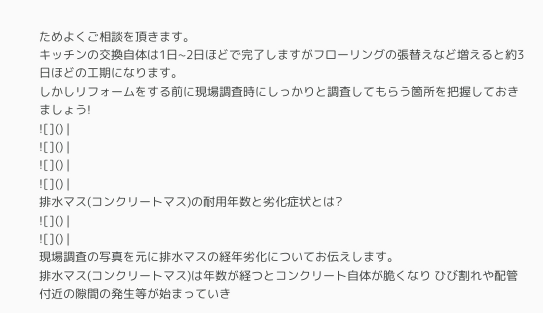ためよくご相談を頂きます。
キッチンの交換自体は1日~2日ほどで完了しますがフローリングの張替えなど増えると約3日ほどの工期になります。
しかしリフォームをする前に現場調査時にしっかりと調査してもらう箇所を把握しておきましょう!
![]() |
![]() |
![]() |
![]() |
排水マス(コンクリートマス)の耐用年数と劣化症状とは?
![]() |
![]() |
現場調査の写真を元に排水マスの経年劣化についてお伝えします。
排水マス(コンクリートマス)は年数が経つとコンクリート自体が脆くなり ひび割れや配管付近の隙間の発生等が始まっていき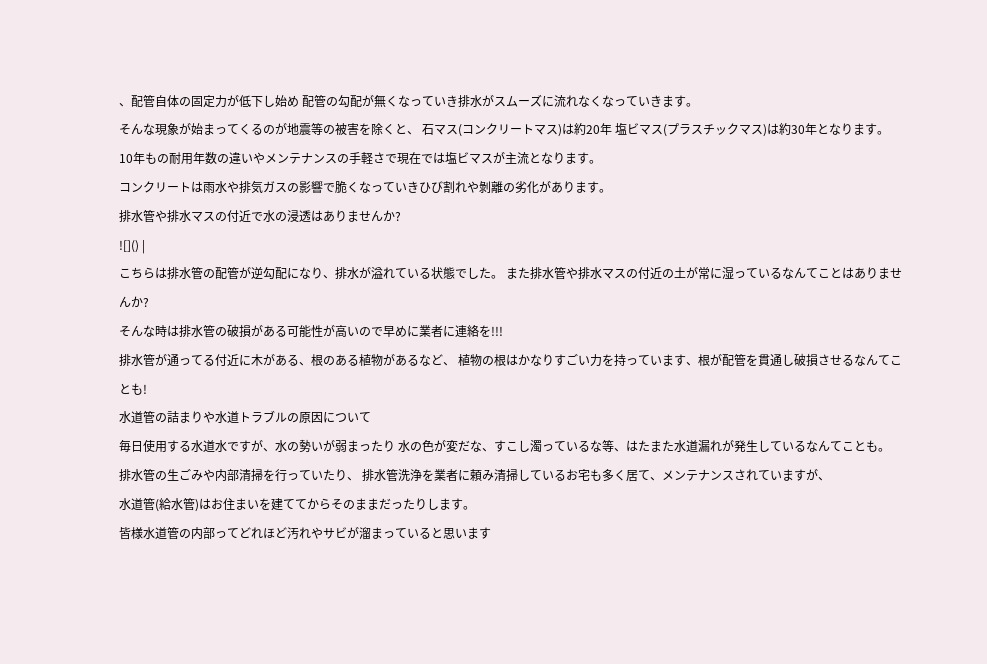、配管自体の固定力が低下し始め 配管の勾配が無くなっていき排水がスムーズに流れなくなっていきます。
そんな現象が始まってくるのが地震等の被害を除くと、 石マス(コンクリートマス)は約20年 塩ビマス(プラスチックマス)は約30年となります。
10年もの耐用年数の違いやメンテナンスの手軽さで現在では塩ビマスが主流となります。
コンクリートは雨水や排気ガスの影響で脆くなっていきひび割れや剝離の劣化があります。
排水管や排水マスの付近で水の浸透はありませんか?
![]() |
こちらは排水管の配管が逆勾配になり、排水が溢れている状態でした。 また排水管や排水マスの付近の土が常に湿っているなんてことはありませんか?
そんな時は排水管の破損がある可能性が高いので早めに業者に連絡を!!!
排水管が通ってる付近に木がある、根のある植物があるなど、 植物の根はかなりすごい力を持っています、根が配管を貫通し破損させるなんてことも!
水道管の詰まりや水道トラブルの原因について
毎日使用する水道水ですが、水の勢いが弱まったり 水の色が変だな、すこし濁っているな等、はたまた水道漏れが発生しているなんてことも。
排水管の生ごみや内部清掃を行っていたり、 排水管洗浄を業者に頼み清掃しているお宅も多く居て、メンテナンスされていますが、
水道管(給水管)はお住まいを建ててからそのままだったりします。
皆様水道管の内部ってどれほど汚れやサビが溜まっていると思います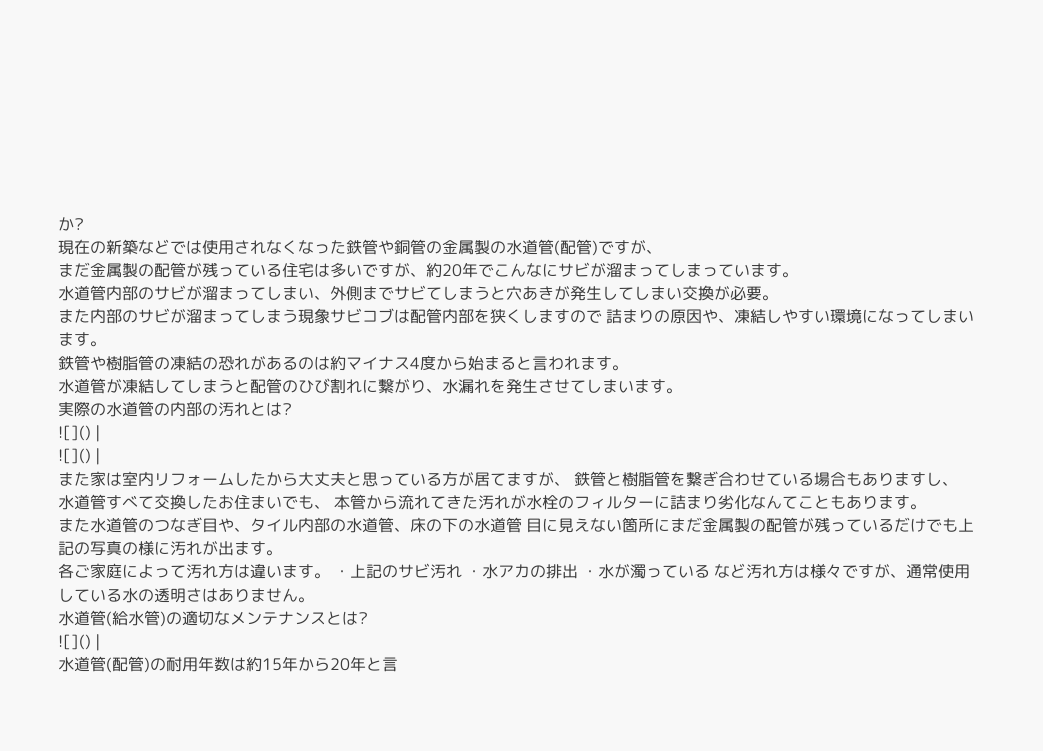か?
現在の新築などでは使用されなくなった鉄管や銅管の金属製の水道管(配管)ですが、
まだ金属製の配管が残っている住宅は多いですが、約20年でこんなにサビが溜まってしまっています。
水道管内部のサビが溜まってしまい、外側までサビてしまうと穴あきが発生してしまい交換が必要。
また内部のサビが溜まってしまう現象サビコブは配管内部を狭くしますので 詰まりの原因や、凍結しやすい環境になってしまいます。
鉄管や樹脂管の凍結の恐れがあるのは約マイナス4度から始まると言われます。
水道管が凍結してしまうと配管のひび割れに繋がり、水漏れを発生させてしまいます。
実際の水道管の内部の汚れとは?
![]() |
![]() |
また家は室内リフォームしたから大丈夫と思っている方が居てますが、 鉄管と樹脂管を繋ぎ合わせている場合もありますし、
水道管すべて交換したお住まいでも、 本管から流れてきた汚れが水栓のフィルターに詰まり劣化なんてこともあります。
また水道管のつなぎ目や、タイル内部の水道管、床の下の水道管 目に見えない箇所にまだ金属製の配管が残っているだけでも上記の写真の様に汚れが出ます。
各ご家庭によって汚れ方は違います。 ・上記のサビ汚れ ・水アカの排出 ・水が濁っている など汚れ方は様々ですが、通常使用している水の透明さはありません。
水道管(給水管)の適切なメンテナンスとは?
![]() |
水道管(配管)の耐用年数は約15年から20年と言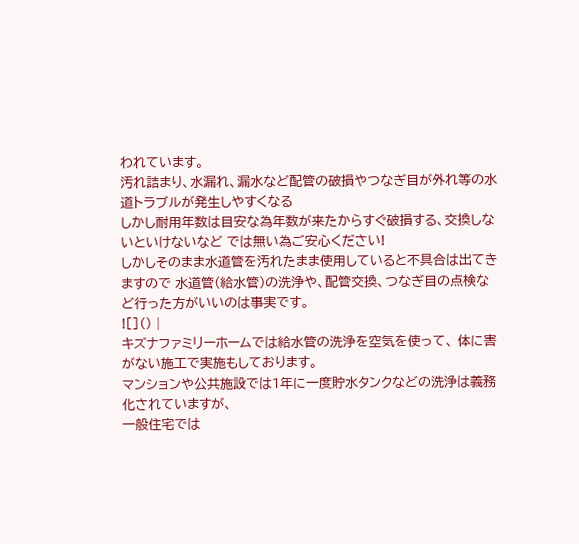われています。
汚れ詰まり、水漏れ、漏水など配管の破損やつなぎ目が外れ等の水道トラブルが発生しやすくなる
しかし耐用年数は目安な為年数が来たからすぐ破損する、交換しないといけないなど では無い為ご安心ください!
しかしそのまま水道管を汚れたまま使用していると不具合は出てきますので 水道管(給水管)の洗浄や、配管交換、つなぎ目の点検など行った方がいいのは事実です。
![]() |
キズナファミリーホームでは給水管の洗浄を空気を使って、 体に害がない施工で実施もしております。
マンションや公共施設では1年に一度貯水タンクなどの洗浄は義務化されていますが、
一般住宅では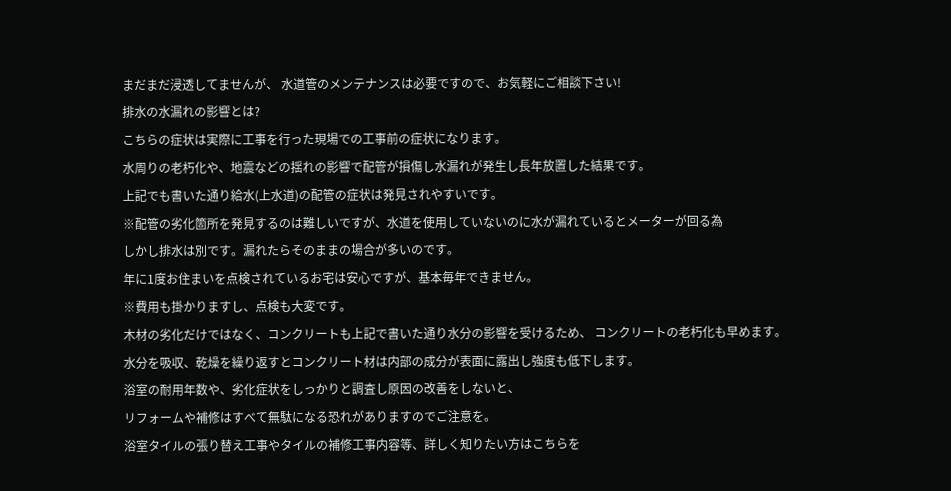まだまだ浸透してませんが、 水道管のメンテナンスは必要ですので、お気軽にご相談下さい!
排水の水漏れの影響とは?
こちらの症状は実際に工事を行った現場での工事前の症状になります。
水周りの老朽化や、地震などの揺れの影響で配管が損傷し水漏れが発生し長年放置した結果です。
上記でも書いた通り給水(上水道)の配管の症状は発見されやすいです。
※配管の劣化箇所を発見するのは難しいですが、水道を使用していないのに水が漏れているとメーターが回る為
しかし排水は別です。漏れたらそのままの場合が多いのです。
年に1度お住まいを点検されているお宅は安心ですが、基本毎年できません。
※費用も掛かりますし、点検も大変です。
木材の劣化だけではなく、コンクリートも上記で書いた通り水分の影響を受けるため、 コンクリートの老朽化も早めます。
水分を吸収、乾燥を繰り返すとコンクリート材は内部の成分が表面に露出し強度も低下します。
浴室の耐用年数や、劣化症状をしっかりと調査し原因の改善をしないと、
リフォームや補修はすべて無駄になる恐れがありますのでご注意を。
浴室タイルの張り替え工事やタイルの補修工事内容等、詳しく知りたい方はこちらを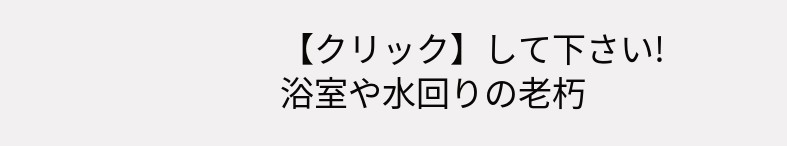【クリック】して下さい!
浴室や水回りの老朽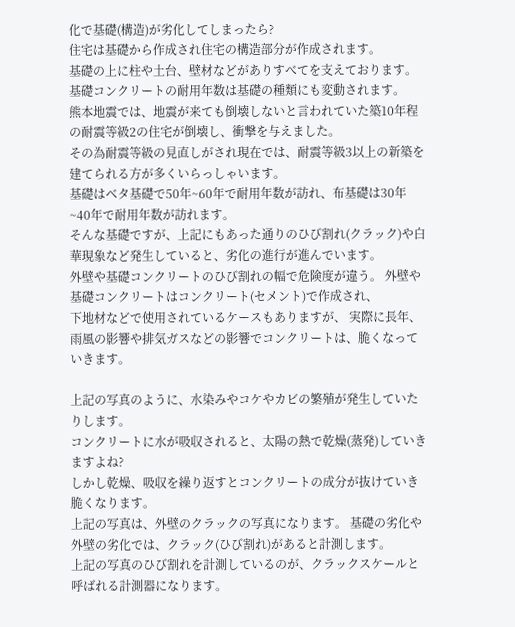化で基礎(構造)が劣化してしまったら?
住宅は基礎から作成され住宅の構造部分が作成されます。
基礎の上に柱や土台、壁材などがありすべてを支えております。
基礎コンクリートの耐用年数は基礎の種類にも変動されます。
熊本地震では、地震が来ても倒壊しないと言われていた築10年程の耐震等級2の住宅が倒壊し、衝撃を与えました。
その為耐震等級の見直しがされ現在では、耐震等級3以上の新築を建てられる方が多くいらっしゃいます。
基礎はベタ基礎で50年~60年で耐用年数が訪れ、布基礎は30年~40年で耐用年数が訪れます。
そんな基礎ですが、上記にもあった通りのひび割れ(クラック)や白華現象など発生していると、劣化の進行が進んでいます。
外壁や基礎コンクリートのひび割れの幅で危険度が違う。 外壁や基礎コンクリートはコンクリート(セメント)で作成され、
下地材などで使用されているケースもありますが、 実際に長年、雨風の影響や排気ガスなどの影響でコンクリートは、脆くなっていきます。

上記の写真のように、水染みやコケやカビの繁殖が発生していたりします。
コンクリートに水が吸収されると、太陽の熱で乾燥(蒸発)していきますよね?
しかし乾燥、吸収を繰り返すとコンクリートの成分が抜けていき脆くなります。
上記の写真は、外壁のクラックの写真になります。 基礎の劣化や外壁の劣化では、クラック(ひび割れ)があると計測します。
上記の写真のひび割れを計測しているのが、クラックスケールと呼ばれる計測器になります。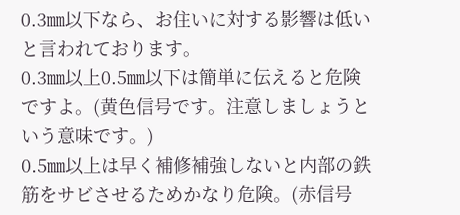0.3㎜以下なら、お住いに対する影響は低いと言われております。
0.3㎜以上0.5㎜以下は簡単に伝えると危険ですよ。(黄色信号です。注意しましょうという意味です。)
0.5㎜以上は早く補修補強しないと内部の鉄筋をサビさせるためかなり危険。(赤信号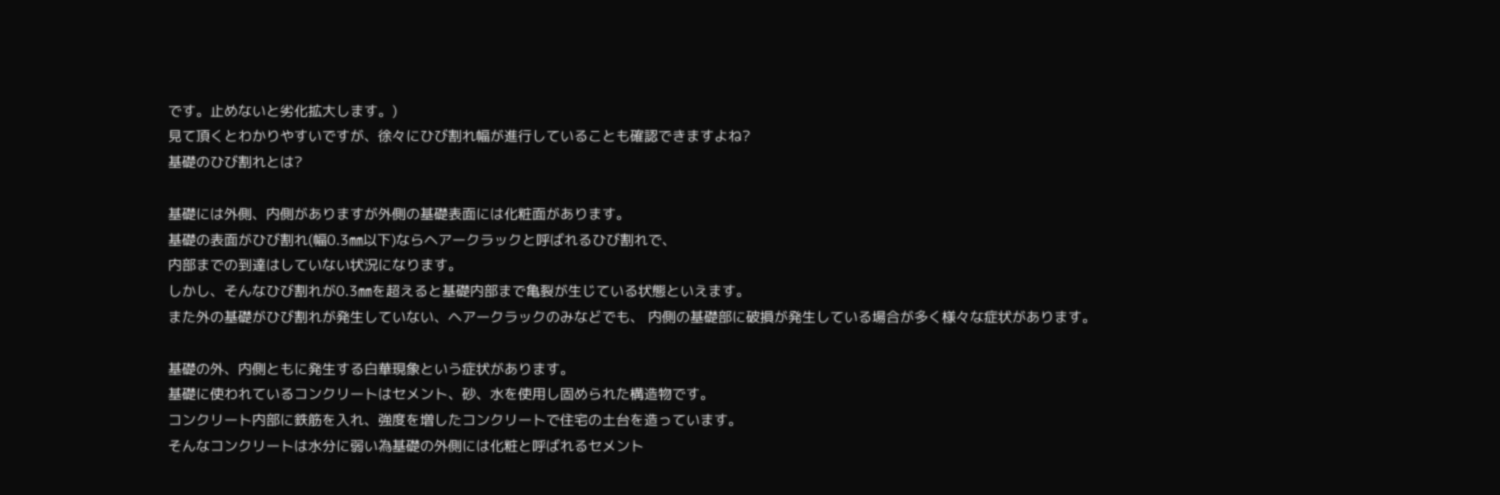です。止めないと劣化拡大します。)
見て頂くとわかりやすいですが、徐々にひび割れ幅が進行していることも確認できますよね?
基礎のひび割れとは?

基礎には外側、内側がありますが外側の基礎表面には化粧面があります。
基礎の表面がひび割れ(幅0.3㎜以下)ならヘアークラックと呼ばれるひび割れで、
内部までの到達はしていない状況になります。
しかし、そんなひび割れが0.3㎜を超えると基礎内部まで亀裂が生じている状態といえます。
また外の基礎がひび割れが発生していない、ヘアークラックのみなどでも、 内側の基礎部に破損が発生している場合が多く様々な症状があります。

基礎の外、内側ともに発生する白華現象という症状があります。
基礎に使われているコンクリートはセメント、砂、水を使用し固められた構造物です。
コンクリート内部に鉄筋を入れ、強度を増したコンクリートで住宅の土台を造っています。
そんなコンクリートは水分に弱い為基礎の外側には化粧と呼ばれるセメント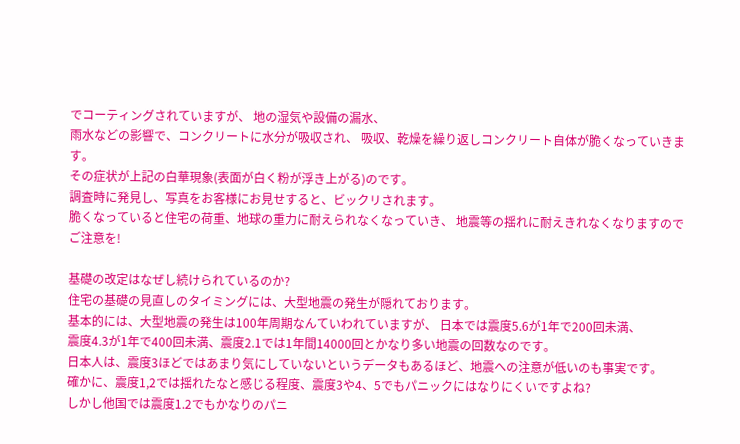でコーティングされていますが、 地の湿気や設備の漏水、
雨水などの影響で、コンクリートに水分が吸収され、 吸収、乾燥を繰り返しコンクリート自体が脆くなっていきます。
その症状が上記の白華現象(表面が白く粉が浮き上がる)のです。
調査時に発見し、写真をお客様にお見せすると、ビックリされます。
脆くなっていると住宅の荷重、地球の重力に耐えられなくなっていき、 地震等の揺れに耐えきれなくなりますのでご注意を!

基礎の改定はなぜし続けられているのか?
住宅の基礎の見直しのタイミングには、大型地震の発生が隠れております。
基本的には、大型地震の発生は100年周期なんていわれていますが、 日本では震度5.6が1年で200回未満、
震度4.3が1年で400回未満、震度2.1では1年間14000回とかなり多い地震の回数なのです。
日本人は、震度3ほどではあまり気にしていないというデータもあるほど、地震への注意が低いのも事実です。
確かに、震度1,2では揺れたなと感じる程度、震度3や4、5でもパニックにはなりにくいですよね?
しかし他国では震度1.2でもかなりのパニ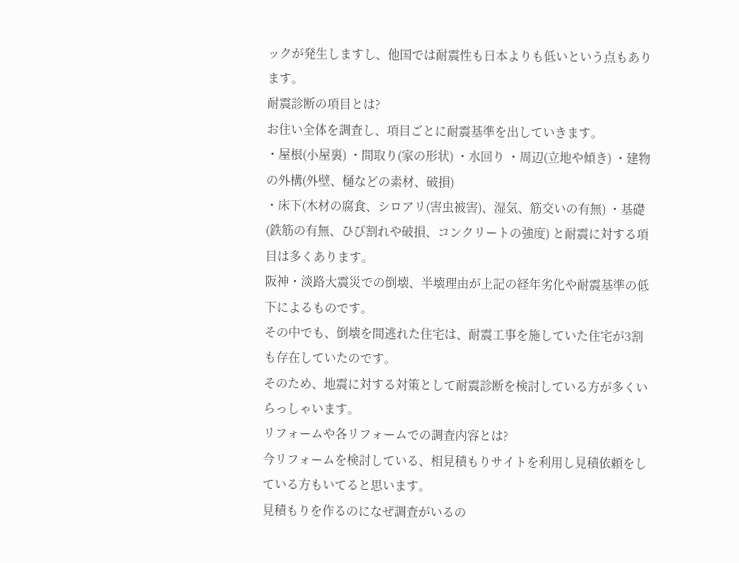ックが発生しますし、他国では耐震性も日本よりも低いという点もあります。
耐震診断の項目とは?
お住い全体を調査し、項目ごとに耐震基準を出していきます。
・屋根(小屋裏) ・間取り(家の形状) ・水回り ・周辺(立地や傾き) ・建物の外構(外壁、樋などの素材、破損)
・床下(木材の腐食、シロアリ(害虫被害)、湿気、筋交いの有無) ・基礎(鉄筋の有無、ひび割れや破損、コンクリートの強度) と耐震に対する項目は多くあります。
阪神・淡路大震災での倒壊、半壊理由が上記の経年劣化や耐震基準の低下によるものです。
その中でも、倒壊を間逃れた住宅は、耐震工事を施していた住宅が3割も存在していたのです。
そのため、地震に対する対策として耐震診断を検討している方が多くいらっしゃいます。
リフォームや各リフォームでの調査内容とは?
今リフォームを検討している、相見積もりサイトを利用し見積依頼をしている方もいてると思います。
見積もりを作るのになぜ調査がいるの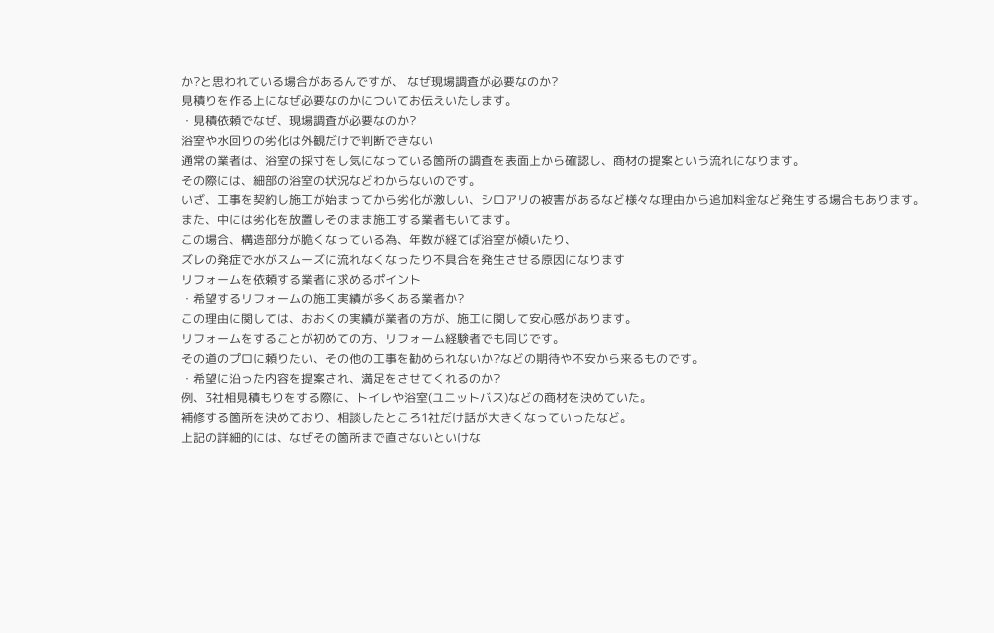か?と思われている場合があるんですが、 なぜ現場調査が必要なのか?
見積りを作る上になぜ必要なのかについてお伝えいたします。
・見積依頼でなぜ、現場調査が必要なのか?
浴室や水回りの劣化は外観だけで判断できない
通常の業者は、浴室の採寸をし気になっている箇所の調査を表面上から確認し、商材の提案という流れになります。
その際には、細部の浴室の状況などわからないのです。
いざ、工事を契約し施工が始まってから劣化が激しい、シロアリの被害があるなど様々な理由から追加料金など発生する場合もあります。
また、中には劣化を放置しそのまま施工する業者もいてます。
この場合、構造部分が脆くなっている為、年数が経てば浴室が傾いたり、
ズレの発症で水がスムーズに流れなくなったり不具合を発生させる原因になります
リフォームを依頼する業者に求めるポイント
・希望するリフォームの施工実績が多くある業者か?
この理由に関しては、おおくの実績が業者の方が、施工に関して安心感があります。
リフォームをすることが初めての方、リフォーム経験者でも同じです。
その道のプロに頼りたい、その他の工事を勧められないか?などの期待や不安から来るものです。
・希望に沿った内容を提案され、満足をさせてくれるのか?
例、3社相見積もりをする際に、トイレや浴室(ユニットバス)などの商材を決めていた。
補修する箇所を決めており、相談したところ1社だけ話が大きくなっていったなど。
上記の詳細的には、なぜその箇所まで直さないといけな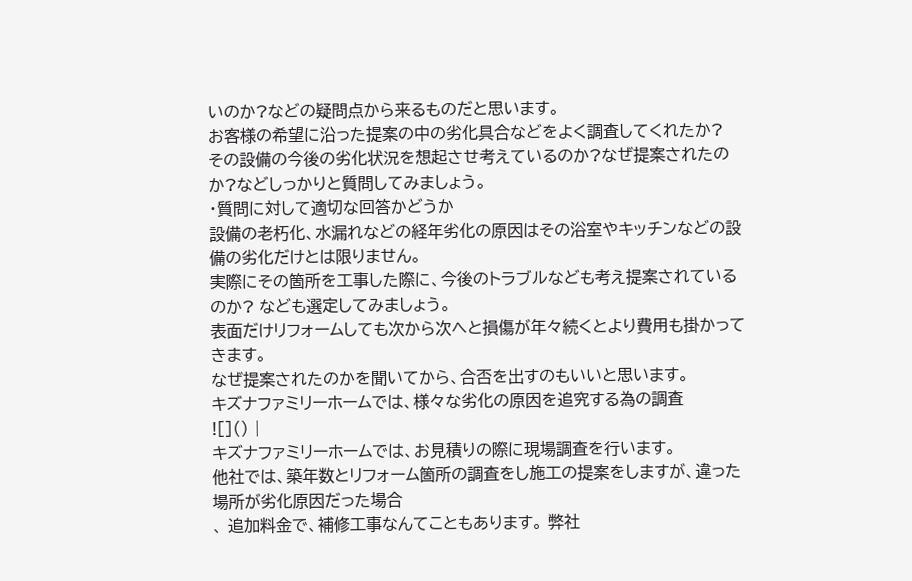いのか?などの疑問点から来るものだと思います。
お客様の希望に沿った提案の中の劣化具合などをよく調査してくれたか?
その設備の今後の劣化状況を想起させ考えているのか?なぜ提案されたのか?などしっかりと質問してみましょう。
・質問に対して適切な回答かどうか
設備の老朽化、水漏れなどの経年劣化の原因はその浴室やキッチンなどの設備の劣化だけとは限りません。
実際にその箇所を工事した際に、今後のトラブルなども考え提案されているのか? なども選定してみましょう。
表面だけリフォームしても次から次へと損傷が年々続くとより費用も掛かってきます。
なぜ提案されたのかを聞いてから、合否を出すのもいいと思います。
キズナファミリーホームでは、様々な劣化の原因を追究する為の調査
![]() |
キズナファミリーホームでは、お見積りの際に現場調査を行います。
他社では、築年数とリフォーム箇所の調査をし施工の提案をしますが、違った場所が劣化原因だった場合
、 追加料金で、補修工事なんてこともあります。 弊社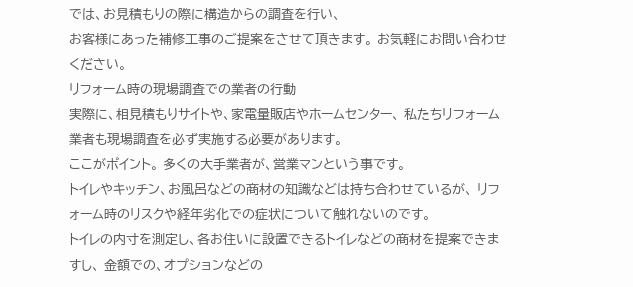では、お見積もりの際に構造からの調査を行い、
お客様にあった補修工事のご提案をさせて頂きます。 お気軽にお問い合わせください。
リフォーム時の現場調査での業者の行動
実際に、相見積もりサイトや、家電量販店やホームセンター、 私たちリフォーム業者も現場調査を必ず実施する必要があります。
ここがポイント。 多くの大手業者が、営業マンという事です。
トイレやキッチン、お風呂などの商材の知識などは持ち合わせているが、 リフォーム時のリスクや経年劣化での症状について触れないのです。
トイレの内寸を測定し、各お住いに設置できるトイレなどの商材を提案できますし、 金額での、オプションなどの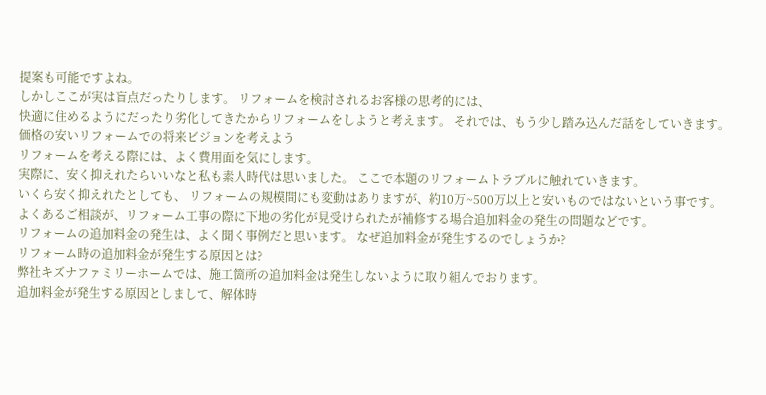提案も可能ですよね。
しかしここが実は盲点だったりします。 リフォームを検討されるお客様の思考的には、
快適に住めるようにだったり劣化してきたからリフォームをしようと考えます。 それでは、もう少し踏み込んだ話をしていきます。
価格の安いリフォームでの将来ビジョンを考えよう
リフォームを考える際には、よく費用面を気にします。
実際に、安く抑えれたらいいなと私も素人時代は思いました。 ここで本題のリフォームトラブルに触れていきます。
いくら安く抑えれたとしても、 リフォームの規模間にも変動はありますが、約10万~500万以上と安いものではないという事です。
よくあるご相談が、リフォーム工事の際に下地の劣化が見受けられたが補修する場合追加料金の発生の問題などです。
リフォームの追加料金の発生は、よく聞く事例だと思います。 なぜ追加料金が発生するのでしょうか?
リフォーム時の追加料金が発生する原因とは?
弊社キズナファミリーホームでは、施工箇所の追加料金は発生しないように取り組んでおります。
追加料金が発生する原因としまして、解体時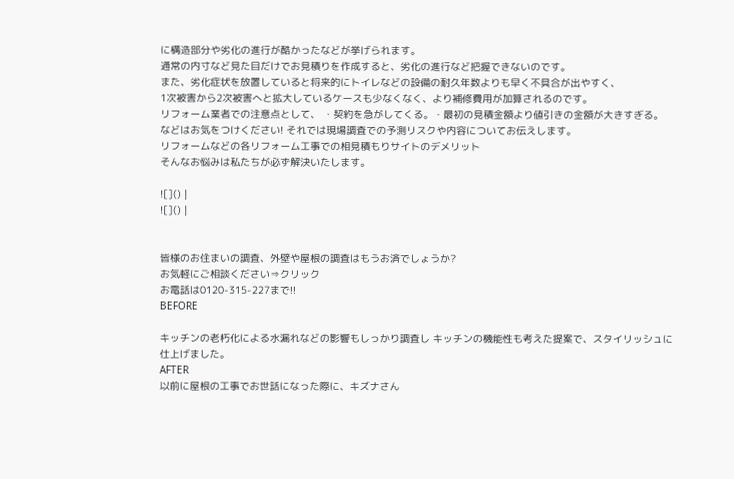に構造部分や劣化の進行が酷かったなどが挙げられます。
通常の内寸など見た目だけでお見積りを作成すると、劣化の進行など把握できないのです。
また、劣化症状を放置していると将来的にトイレなどの設備の耐久年数よりも早く不具合が出やすく、
1次被害から2次被害へと拡大しているケースも少なくなく、より補修費用が加算されるのです。
リフォーム業者での注意点として、 ・契約を急がしてくる。・最初の見積金額より値引きの金額が大きすぎる。
などはお気をつけください! それでは現場調査での予測リスクや内容についてお伝えします。
リフォームなどの各リフォーム工事での相見積もりサイトのデメリット
そんなお悩みは私たちが必ず解決いたします。

![]() |
![]() |


皆様のお住まいの調査、外壁や屋根の調査はもうお済でしょうか?
お気軽にご相談ください⇒クリック
お電話は0120-315-227まで!!
BEFORE

キッチンの老朽化による水漏れなどの影響もしっかり調査し キッチンの機能性も考えた提案で、スタイリッシュに仕上げました。
AFTER
以前に屋根の工事でお世話になった際に、キズナさん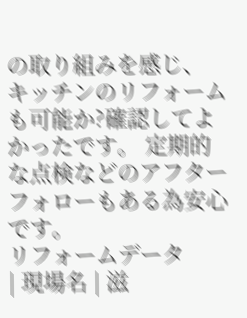の取り組みを感じ、 キッチンのリフォームも可能か?確認してよかったです。 定期的な点検などのアフターフォローもある為安心です。
リフォームデータ
| 現場名 | 滋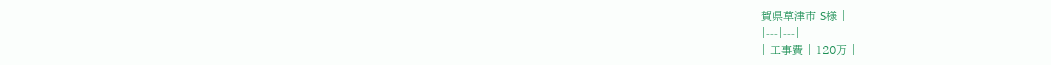賀県草津市 S様 |
|---|---|
| 工事費 | 120万 |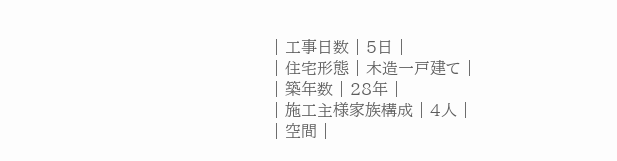| 工事日数 | 5日 |
| 住宅形態 | 木造一戸建て |
| 築年数 | 28年 |
| 施工主様家族構成 | 4人 |
| 空間 |